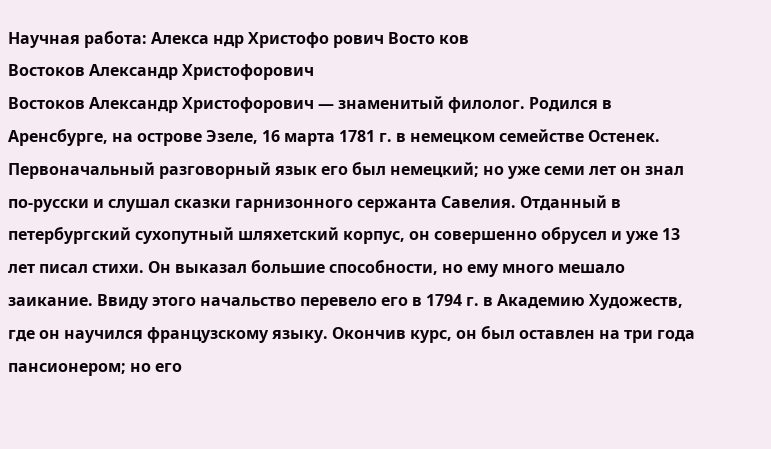Научная работа: Алекса ндр Христофо рович Восто ков
Востоков Александр Христофорович
Востоков Александр Христофорович — знаменитый филолог. Родился в Аренсбурге, на острове Эзеле, 16 марта 1781 г. в немецком семействе Остенек. Первоначальный разговорный язык его был немецкий; но уже семи лет он знал по-русски и слушал сказки гарнизонного сержанта Савелия. Отданный в петербургский сухопутный шляхетский корпус, он совершенно обрусел и уже 13 лет писал стихи. Он выказал большие способности, но ему много мешало заикание. Ввиду этого начальство перевело его в 1794 г. в Академию Художеств, где он научился французскому языку. Окончив курс, он был оставлен на три года пансионером; но его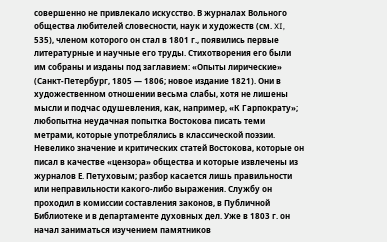совершенно не привлекало искусство. В журналах Вольного общества любителей словесности, наук и художеств (см. XI, 535), членом которого он стал в 1801 г., появились первые литературные и научные его труды. Стихотворения его были им собраны и изданы под заглавием: «Опыты лирические» (Санкт-Петербург, 1805 — 1806; новое издание 1821). Они в художественном отношении весьма слабы, хотя не лишены мысли и подчас одушевления, как, например, «К Гарпократу»; любопытна неудачная попытка Востокова писать теми метрами, которые употреблялись в классической поэзии. Невелико значение и критических статей Востокова, которые он писал в качестве «цензора» общества и которые извлечены из журналов Е. Петуховым; разбор касается лишь правильности или неправильности какого-либо выражения. Службу он проходил в комиссии составления законов, в Публичной Библиотеке и в департаменте духовных дел. Уже в 1803 г. он начал заниматься изучением памятников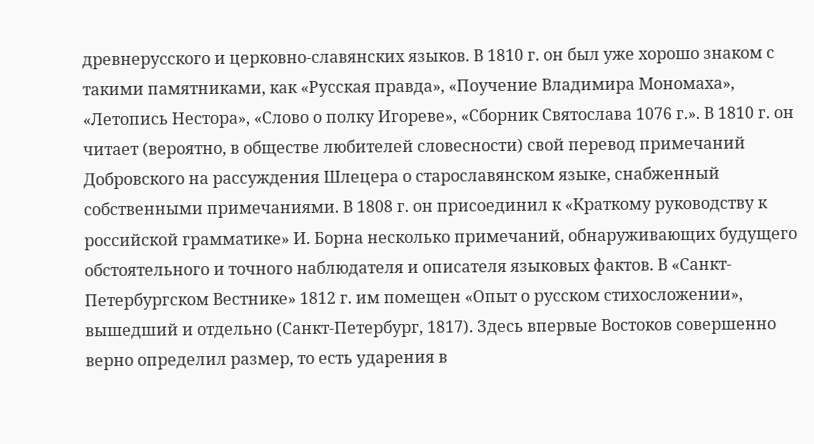древнерусского и церковно-славянских языков. В 1810 г. он был уже хорошо знаком с такими памятниками, как «Русская правда», «Поучение Владимира Мономаха», «Летопись Нестора», «Слово о полку Игореве», «Сборник Святослава 1076 г.». В 1810 г. он читает (вероятно, в обществе любителей словесности) свой перевод примечаний Добровского на рассуждения Шлецера о старославянском языке, снабженный собственными примечаниями. В 1808 г. он присоединил к «Краткому руководству к российской грамматике» И. Борна несколько примечаний, обнаруживающих будущего обстоятельного и точного наблюдателя и описателя языковых фактов. В «Санкт-Петербургском Вестнике» 1812 г. им помещен «Опыт о русском стихосложении», вышедший и отдельно (Санкт-Петербург, 1817). Здесь впервые Востоков совершенно верно определил размер, то есть ударения в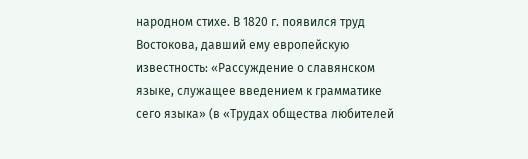народном стихе. В 1820 г. появился труд Востокова, давший ему европейскую известность: «Рассуждение о славянском языке, служащее введением к грамматике сего языка» (в «Трудах общества любителей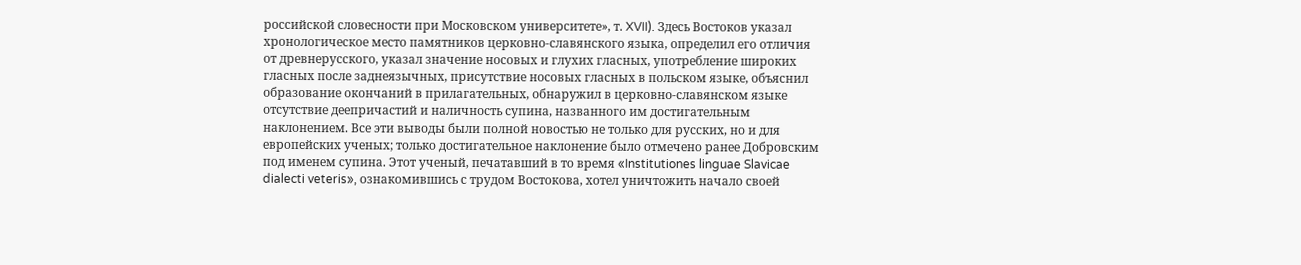российской словесности при Московском университете», т. XVII). Здесь Востоков указал хронологическое место памятников церковно-славянского языка, определил его отличия от древнерусского, указал значение носовых и глухих гласных, употребление широких гласных после заднеязычных, присутствие носовых гласных в польском языке, объяснил образование окончаний в прилагательных, обнаружил в церковно-славянском языке отсутствие деепричастий и наличность супина, названного им достигательным наклонением. Все эти выводы были полной новостью не только для русских, но и для европейских ученых; только достигательное наклонение было отмечено ранее Добровским под именем супина. Этот ученый, печатавший в то время «Institutiones linguae Slavicae dialecti veteris», ознакомившись с трудом Востокова, хотел уничтожить начало своей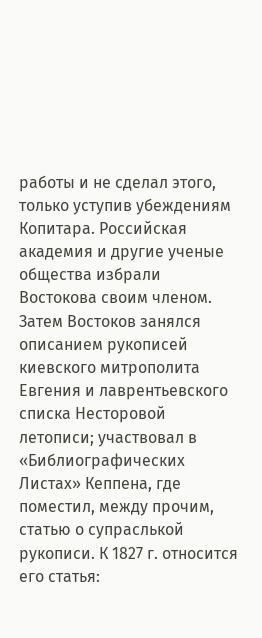работы и не сделал этого, только уступив убеждениям Копитара. Российская академия и другие ученые общества избрали Востокова своим членом. Затем Востоков занялся описанием рукописей киевского митрополита Евгения и лаврентьевского списка Несторовой летописи; участвовал в «Библиографических Листах» Кеппена, где поместил, между прочим, статью о супраслькой рукописи. К 1827 г. относится его статья: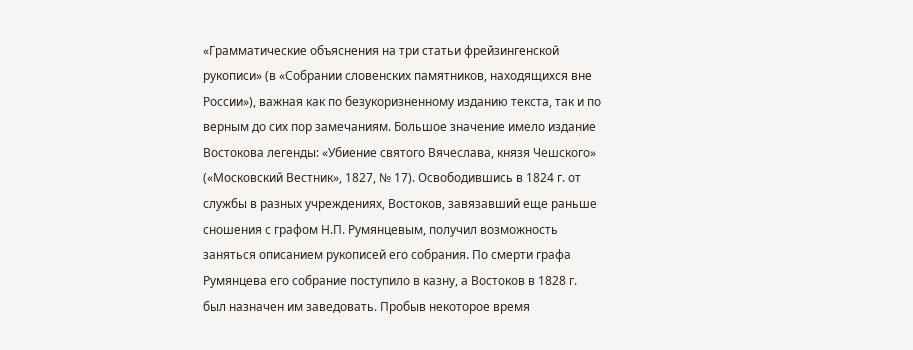«Грамматические объяснения на три статьи фрейзингенской рукописи» (в «Собрании словенских памятников, находящихся вне России»), важная как по безукоризненному изданию текста, так и по верным до сих пор замечаниям. Большое значение имело издание Востокова легенды: «Убиение святого Вячеслава, князя Чешского» («Московский Вестник», 1827, № 17). Освободившись в 1824 г. от службы в разных учреждениях, Востоков, завязавший еще раньше сношения с графом Н.П. Румянцевым, получил возможность заняться описанием рукописей его собрания. По смерти графа Румянцева его собрание поступило в казну, а Востоков в 1828 г. был назначен им заведовать. Пробыв некоторое время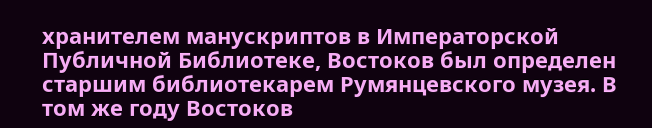хранителем манускриптов в Императорской Публичной Библиотеке, Востоков был определен старшим библиотекарем Румянцевского музея. В том же году Востоков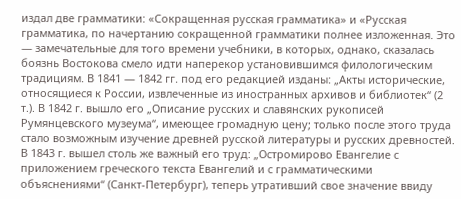издал две грамматики: «Сокращенная русская грамматика» и «Русская грамматика, по начертанию сокращенной грамматики полнее изложенная. Это — замечательные для того времени учебники, в которых, однако, сказалась боязнь Востокова смело идти наперекор установившимся филологическим традициям. В 1841 — 1842 гг. под его редакцией изданы: „Акты исторические, относящиеся к России, извлеченные из иностранных архивов и библиотек“ (2 т.). В 1842 г. вышло его „Описание русских и славянских рукописей Румянцевского музеума“, имеющее громадную цену; только после этого труда стало возможным изучение древней русской литературы и русских древностей. В 1843 г. вышел столь же важный его труд: „Остромирово Евангелие с приложением греческого текста Евангелий и с грамматическими объяснениями“ (Санкт-Петербург), теперь утративший свое значение ввиду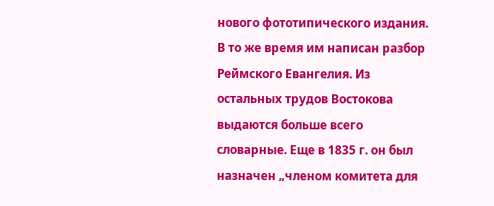нового фототипического издания. В то же время им написан разбор Реймского Евангелия. Из остальных трудов Востокова выдаются больше всего словарные. Еще в 1835 г. он был назначен „членом комитета для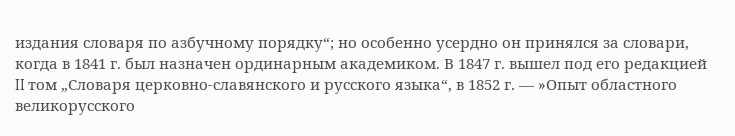издания словаря по азбучному порядку“; но особенно усердно он принялся за словари, когда в 1841 г. был назначен ординарным академиком. В 1847 г. вышел под его редакцией II том „Словаря церковно-славянского и русского языка“, в 1852 г. — »Опыт областного великорусского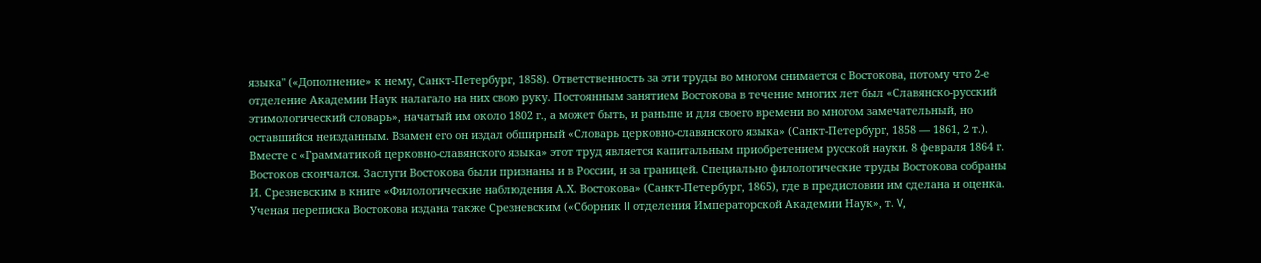языка" («Дополнение» к нему, Санкт-Петербург, 1858). Ответственность за эти труды во многом снимается с Востокова, потому что 2-е отделение Академии Наук налагало на них свою руку. Постоянным занятием Востокова в течение многих лет был «Славянско-русский этимологический словарь», начатый им около 1802 г., а может быть, и раньше и для своего времени во многом замечательный, но оставшийся неизданным. Взамен его он издал обширный «Словарь церковно-славянского языка» (Санкт-Петербург, 1858 — 1861, 2 т.). Вместе с «Грамматикой церковно-славянского языка» этот труд является капитальным приобретением русской науки. 8 февраля 1864 г. Востоков скончался. Заслуги Востокова были признаны и в России, и за границей. Специально филологические труды Востокова собраны И. Срезневским в книге «Филологические наблюдения А.Х. Востокова» (Санкт-Петербург, 1865), где в предисловии им сделана и оценка. Ученая переписка Востокова издана также Срезневским («Сборник II отделения Императорской Академии Наук», т. V,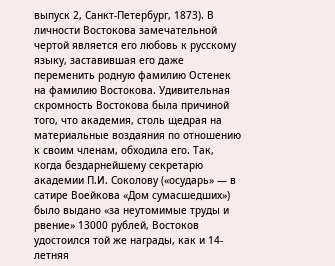выпуск 2, Санкт-Петербург, 1873). В личности Востокова замечательной чертой является его любовь к русскому языку, заставившая его даже переменить родную фамилию Остенек на фамилию Востокова. Удивительная скромность Востокова была причиной того, что академия, столь щедрая на материальные воздаяния по отношению к своим членам, обходила его. Так, когда бездарнейшему секретарю академии П.И. Соколову («осударь» — в сатире Воейкова «Дом сумасшедших») было выдано «за неутомимые труды и рвение» 13000 рублей, Востоков удостоился той же награды, как и 14-летняя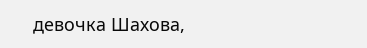девочка Шахова,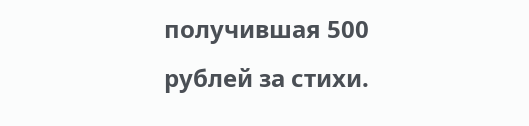получившая 500 рублей за стихи.